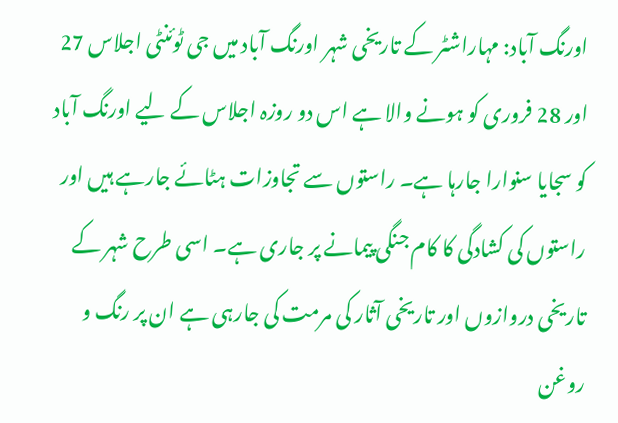اورنگ آباد: مہاراشٹر کے تاریخی شہر اورنگ آباد میں جی ٹوئنٹی اجلاس 27 اور 28 فروری کو ہونے والا ہے اس دو روزہ اجلاس کے لیے اورنگ آباد کو سجایا سنوارا جارہا ہے۔ راستوں سے تجاوزات ہٹائے جارہے ہیں اور راستوں کی کشادگی کا کام جنگی پیمانے پر جاری ہے۔ اسی طرح شہر کے تاریخی دروازوں اور تاریخی آثار کی مرمت کی جارہی ہے ان پر رنگ و روغن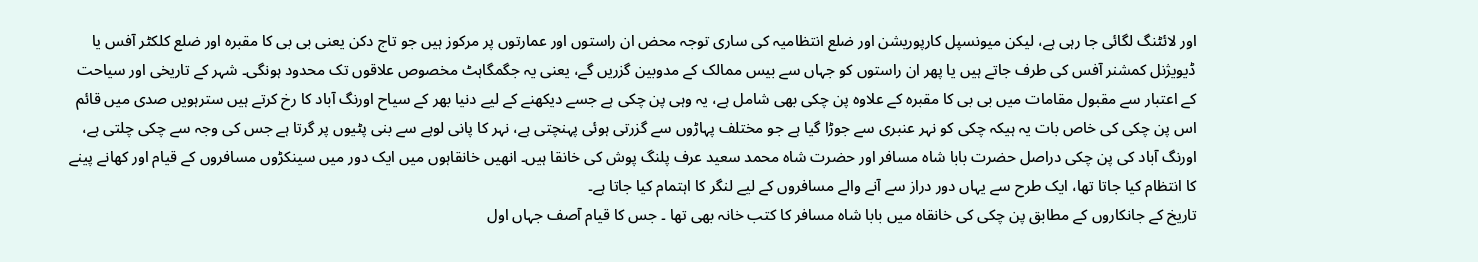اور لائٹنگ لگائی جا رہی ہے، لیکن میونسپل کارپوریشن اور ضلع انتظامیہ کی ساری توجہ محض ان راستوں اور عمارتوں پر مرکوز ہیں جو تاج دکن یعنی بی بی کا مقبرہ اور ضلع کلکٹر آفس یا ڈیویژنل کمشنر آفس کی طرف جاتے ہیں یا پھر ان راستوں کو جہاں سے بیس ممالک کے مدوبین گزریں گے، یعنی یہ جگمگاہٹ مخصوص علاقوں تک محدود ہونگی۔ شہر کے تاریخی اور سیاحت کے اعتبار سے مقبول مقامات میں بی بی کا مقبرہ کے علاوہ پن چکی بھی شامل ہے، یہ وہی پن چکی ہے جسے دیکھنے کے لیے دنیا بھر کے سیاح اورنگ آباد کا رخ کرتے ہیں سترہویں صدی میں قائم اس پن چکی کی خاص بات یہ ہیکہ چکی کو نہر عنبری سے جوڑا گیا ہے جو مختلف پہاڑوں سے گزرتی ہوئی پہنچتی ہے، نہر کا پانی لوہے سے بنی پٹیوں پر گرتا ہے جس کی وجہ سے چکی چلتی ہے، اورنگ آباد کی پن چکی دراصل حضرت بابا شاہ مسافر اور حضرت شاہ محمد سعید عرف پلنگ پوش کی خانقا ہیں۔ انھیں خانقاہوں میں ایک دور میں سینکڑوں مسافروں کے قیام اور کھانے پینے کا انتظام کیا جاتا تھا، ایک طرح سے یہاں دور دراز سے آنے والے مسافروں کے لیے لنگر کا اہتمام کیا جاتا ہے۔
تاریخ کے جانکاروں کے مطابق پن چکی کی خانقاہ میں بابا شاہ مسافر کا کتب خانہ بھی تھا ۔ جس کا قیام آصف جہاں اول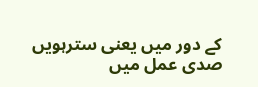کے دور میں یعنی سترہویں صدی عمل میں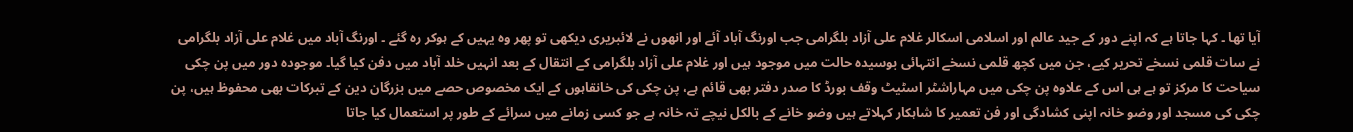آیا تھا ۔ کہا جاتا ہے کہ اپنے دور کے جید عالم اور اسلامی اسکالر غلام علی آزاد بلگرامی جب اورنگ آباد آئے اور انھوں نے لائبریری دیکھی تو پھر وہ یہیں کے ہوکر رہ گئے ۔ اورنگ آباد میں غلام علی آزاد بلگرامی نے سات قلمی نسخے تحریر کیے، جن میں کچھ قلمی نسخے انتہائی بوسیدہ حالت میں موجود ہیں اور غلام علی آزاد بلگرامی کے انتقال کے بعد انہیں خلد آباد میں دفن کیا گیا۔ موجودہ دور میں پن چکی سیاحت کا مرکز تو ہے ہی اس کے علاوہ پن چکی میں مہاراشٹر اسٹیٹ وقف بورڈ کا صدر دفتر بھی قائم ہے، پن چکی کی خانقاہوں کے ایک مخصوص حصے میں بزرگان دین کے تبرکات بھی محفوظ ہیں، پن چکی کی مسجد اور وضو خانہ اپنی کشادگی اور فن تعمیر کا شاہکار کہلاتے ہیں وضو خانے کے بالکل نیچے تہ خانہ ہے جو کسی زمانے میں سرائے کے طور پر استعمال کیا جاتا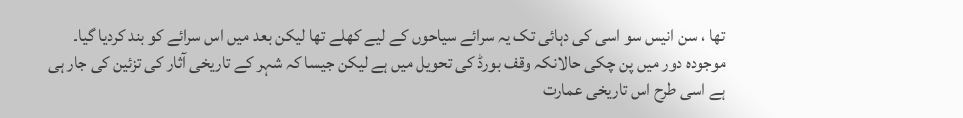تھا ، سن انیس سو اسی کی دہائی تک یہ سرائے سیاحوں کے لیے کھلے تھا لیکن بعد میں اس سرائے کو بند کردیا گیا۔
موجودہ دور میں پن چکی حالانکہ وقف بورڈ کی تحویل میں ہے لیکن جیسا کہ شہر کے تاریخی آثار کی تزئین کی جار ہی ہے اسی طرح اس تاریخی عمارت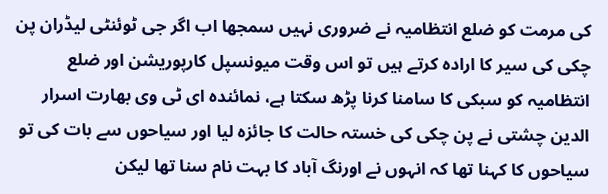کی مرمت کو ضلع انتظامیہ نے ضروری نہیں سمجھا اب اگر جی ٹوئنٹی لیڈران پن چکی کی سیر کا ارادہ کرتے ہیں تو اس وقت میونسپل کارپوریشن اور ضلع انتظامیہ کو سبکی کا سامنا کرنا پڑھ سکتا ہے، نمائندہ ای ٹی وی بھارت اسرار الدین چشتی نے پن چکی کی خستہ حالت کا جائزہ لیا اور سیاحوں سے بات کی تو سیاحوں کا کہنا تھا کہ انہوں نے اورنگ آباد کا بہت نام سنا تھا لیکن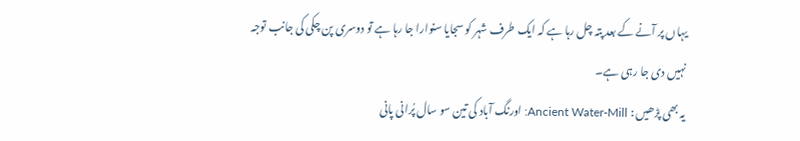یہاں پر آنے کے بعد پتہ چل رہا ہے کہ ایک طرف شہر کو سجایا سنوارا جا رہا ہے تو دوسری پن چکی کی جانب توجہ نہیں دی جا رہی ہے۔
یہ بھی پڑھیں : Ancient Water-Mill: اورنگ آباد کی تین سو سال پُرانی پانی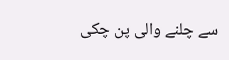سے چلنے والی پن چکی